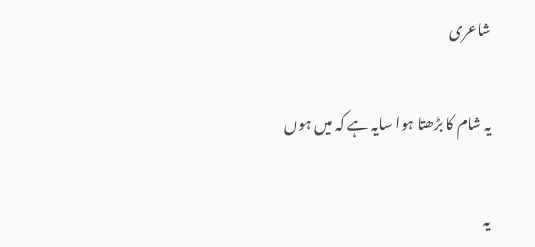شاعری

یہ شام کا بڑھتا ہوا سایہ ہے کہ میں ہوں

یہ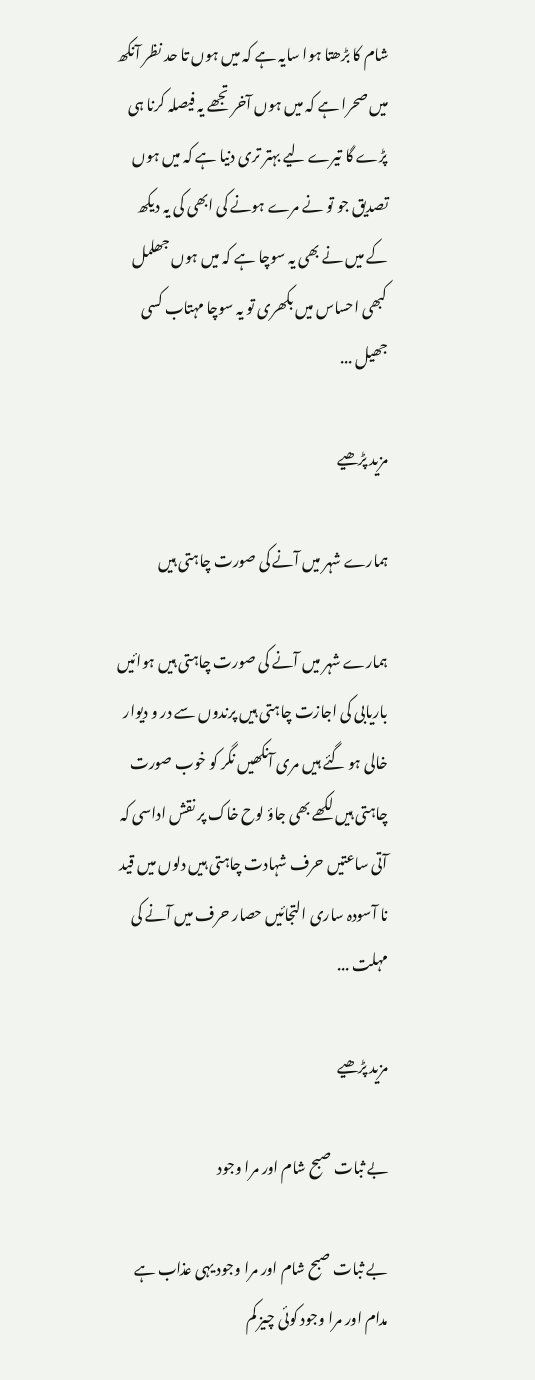شام کا بڑھتا ہوا سایہ ہے کہ میں ہوں تا حد نظر آنکھ میں صحرا ہے کہ میں ہوں آخر تجھے یہ فیصلہ کرنا ہی پڑے گا تیرے لیے بہتر تری دنیا ہے کہ میں ہوں تصدیق جو تو نے مرے ہونے کی ابھی کی یہ دیکھ کے میں نے بھی یہ سوچا ہے کہ میں ہوں جھلمل کبھی احساس میں بکھری تو یہ سوچا مہتاب کسی جھیل ...

مزید پڑھیے

ہمارے شہر میں آنے کی صورت چاہتی ہیں

ہمارے شہر میں آنے کی صورت چاہتی ہیں ہوائیں باریابی کی اجازت چاہتی ہیں پرندوں سے در و دیوار خالی ہو گئے ہیں مری آنکھیں نگر کو خوب صورت چاہتی ہیں لکھے بھی جاؤ لوح خاک پر نقش اداسی کہ آتی ساعتیں حرف شہادت چاہتی ہیں دلوں میں قید نا آسودہ ساری التجائیں حصار حرف میں آنے کی مہلت ...

مزید پڑھیے

بے ثبات صبح شام اور مرا وجود

بے ثبات صبح شام اور مرا وجود یہی عذاب ہے مدام اور مرا وجود کوئی چیز کم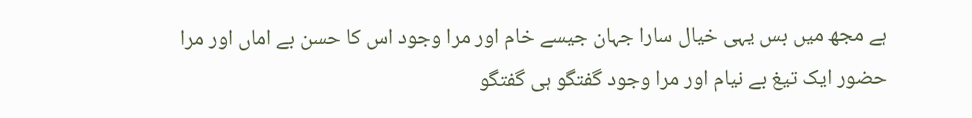ہے مجھ میں بس یہی خیال سارا جہان جیسے خام اور مرا وجود اس کا حسن بے اماں اور مرا حضور ایک تیغ بے نیام اور مرا وجود گفتگو ہی گفتگو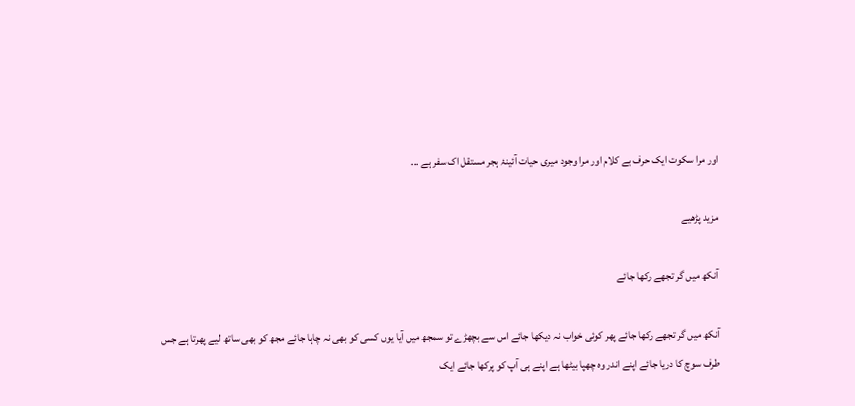اور مرا سکوت ایک حرف بے کلام اور مرا وجود میری حیات آئینۂ ہجر مستقل اک سفر ہے ...

مزید پڑھیے

آنکھ میں گر تجھے رکھا جائے

آنکھ میں گر تجھے رکھا جائے پھر کوئی خواب نہ دیکھا جائے اس سے بچھڑے تو سمجھ میں آیا یوں کسی کو بھی نہ چاہا جائے مجھ کو بھی ساتھ لیے پھرتا ہے جس طرف سوچ کا دریا جائے اپنے اندر وہ چھپا بیٹھا ہے اپنے ہی آپ کو پرکھا جائے ایک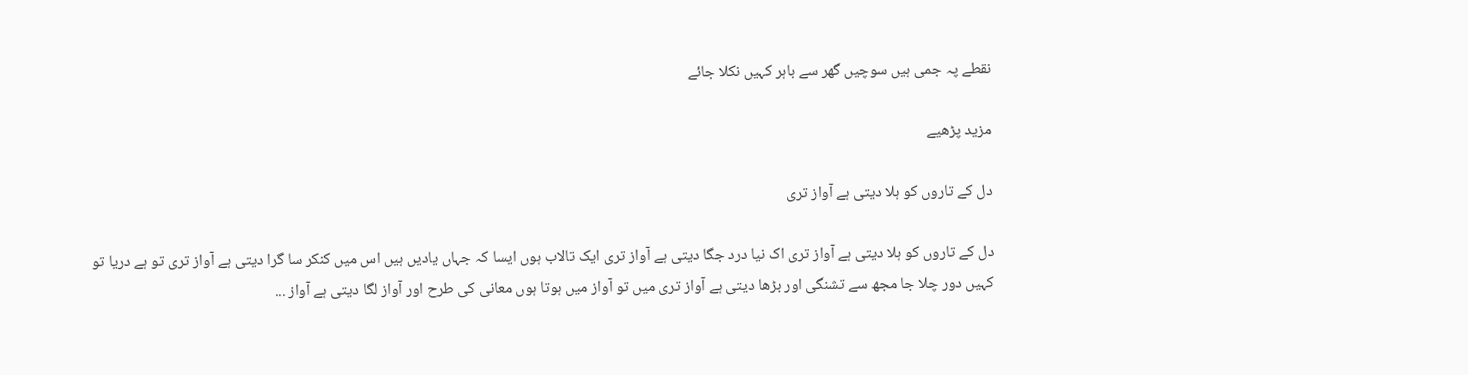نقطے پہ جمی ہیں سوچیں گھر سے باہر کہیں نکلا جائے

مزید پڑھیے

دل کے تاروں کو ہلا دیتی ہے آواز تری

دل کے تاروں کو ہلا دیتی ہے آواز تری اک نیا درد جگا دیتی ہے آواز تری ایک تالاب ہوں ایسا کہ جہاں یادیں ہیں اس میں کنکر سا گرا دیتی ہے آواز تری تو ہے دریا تو کہیں دور چلا جا مجھ سے تشنگی اور بڑھا دیتی ہے آواز تری میں تو آواز میں ہوتا ہوں معانی کی طرح اور آواز لگا دیتی ہے آواز ...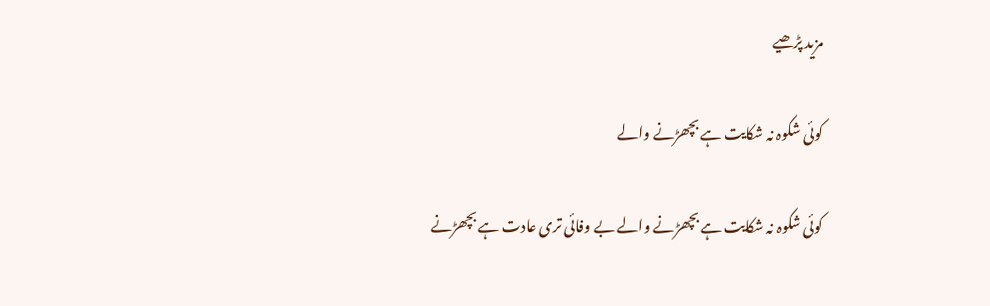مزید پڑھیے

کوئی شکوہ نہ شکایت ہے بچھڑنے والے

کوئی شکوہ نہ شکایت ہے بچھڑنے والے بے وفائی تری عادت ہے بچھڑنے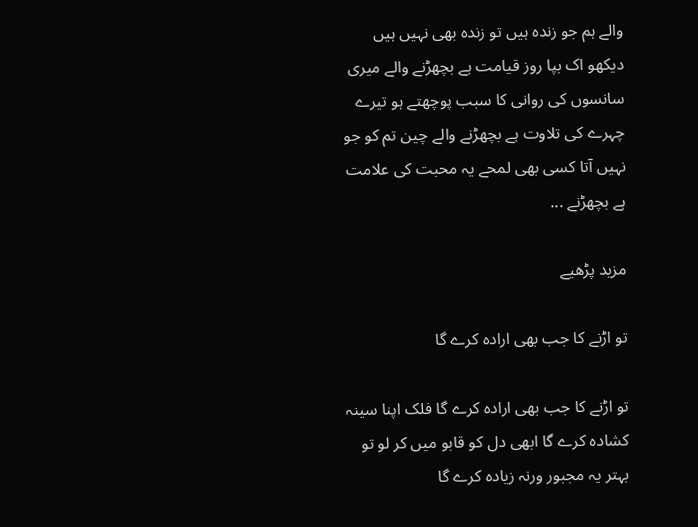والے ہم جو زندہ ہیں تو زندہ بھی نہیں ہیں دیکھو اک بپا روز قیامت ہے بچھڑنے والے میری سانسوں کی روانی کا سبب پوچھتے ہو تیرے چہرے کی تلاوت ہے بچھڑنے والے چین تم کو جو نہیں آتا کسی بھی لمحے یہ محبت کی علامت ہے بچھڑنے ...

مزید پڑھیے

تو اڑنے کا جب بھی ارادہ کرے گا

تو اڑنے کا جب بھی ارادہ کرے گا فلک اپنا سینہ کشادہ کرے گا ابھی دل کو قابو میں کر لو تو بہتر یہ مجبور ورنہ زیادہ کرے گا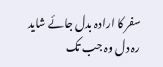سفر کا ارادہ بدل جائے شاید رہ دل وہ جب تک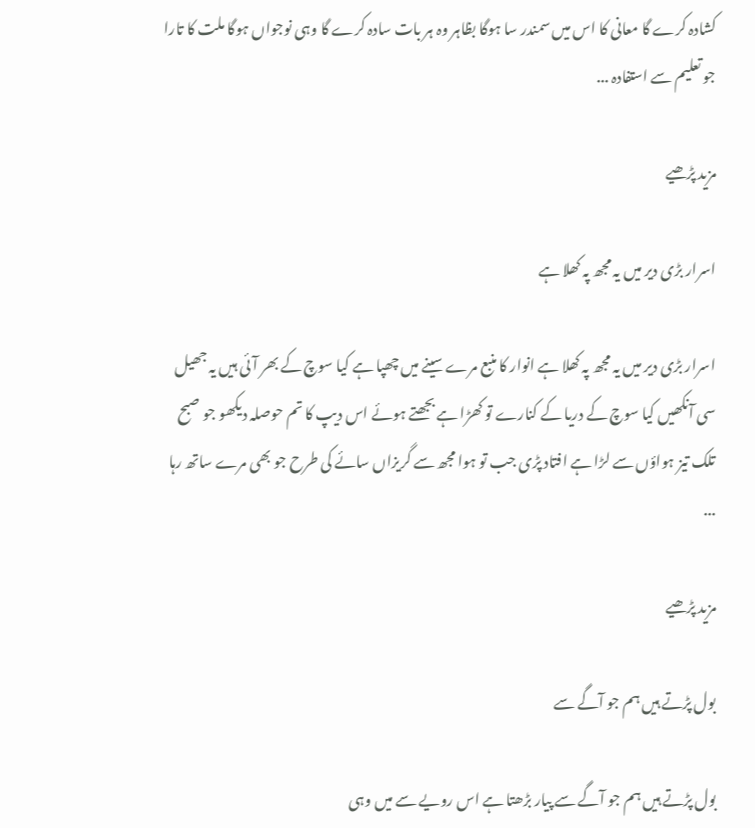کشادہ کرے گا معانی کا اس میں سمندر سا ہوگا بظاہر وہ ہر بات سادہ کرے گا وہی نوجواں ہوگا ملت کا تارا جو تعلیم سے استفادہ ...

مزید پڑھیے

اسرار بڑی دیر میں یہ مجھ پہ کھلا ہے

اسرار بڑی دیر میں یہ مجھ پہ کھلا ہے انوار کا منبع مرے سینے میں چھپا ہے کیا سوچ کے بھر آئی ہیں یہ جھیل سی آنکھیں کیا سوچ کے دریا کے کنارے تو کھڑا ہے بجھتے ہوئے اس دیپ کا تم حوصلہ دیکھو جو صبح تلک تیز ہواؤں سے لڑا ہے افتاد پڑی جب تو ہوا مجھ سے گریزاں سائے کی طرح جو بھی مرے ساتھ رہا ...

مزید پڑھیے

بول پڑتے ہیں ہم جو آگے سے

بول پڑتے ہیں ہم جو آگے سے پیار بڑھتا ہے اس رویے سے میں وہی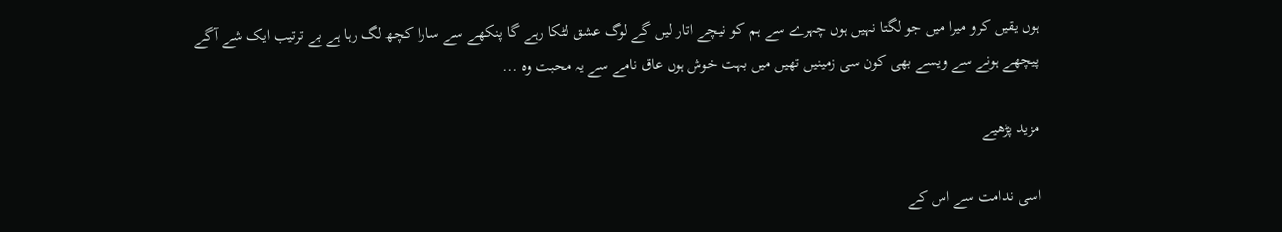ہوں یقیں کرو میرا میں جو لگتا نہیں ہوں چہرے سے ہم کو نیچے اتار لیں گے لوگ عشق لٹکا رہے گا پنکھے سے سارا کچھ لگ رہا ہے بے ترتیب ایک شے آگے پیچھے ہونے سے ویسے بھی کون سی زمینیں تھیں میں بہت خوش ہوں عاق نامے سے یہ محبت وہ ...

مزید پڑھیے

اسی ندامت سے اس کے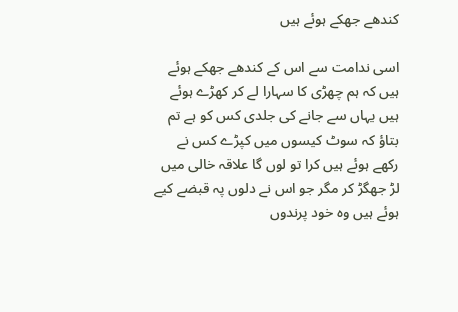کندھے جھکے ہوئے ہیں

اسی ندامت سے اس کے کندھے جھکے ہوئے ہیں کہ ہم چھڑی کا سہارا لے کر کھڑے ہوئے ہیں یہاں سے جانے کی جلدی کس کو ہے تم بتاؤ کہ سوٹ کیسوں میں کپڑے کس نے رکھے ہوئے ہیں کرا تو لوں گا علاقہ خالی میں لڑ جھگڑ کر مگر جو اس نے دلوں پہ قبضے کیے ہوئے ہیں وہ خود پرندوں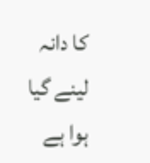کا دانہ لینے گیا ہوا ہے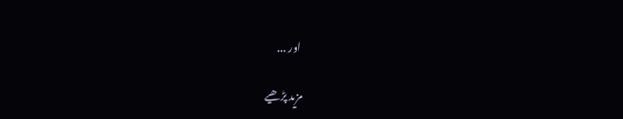اور ...

مزید پڑھیے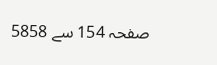صفحہ 154 سے 5858